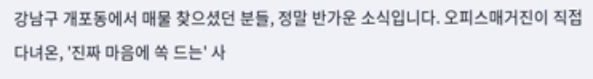강남구 개포동에서 매물 찾으셨던 분들, 정말 반가운 소식입니다. 오피스매거진이 직접 다녀온, '진짜 마음에 쏙 드는' 사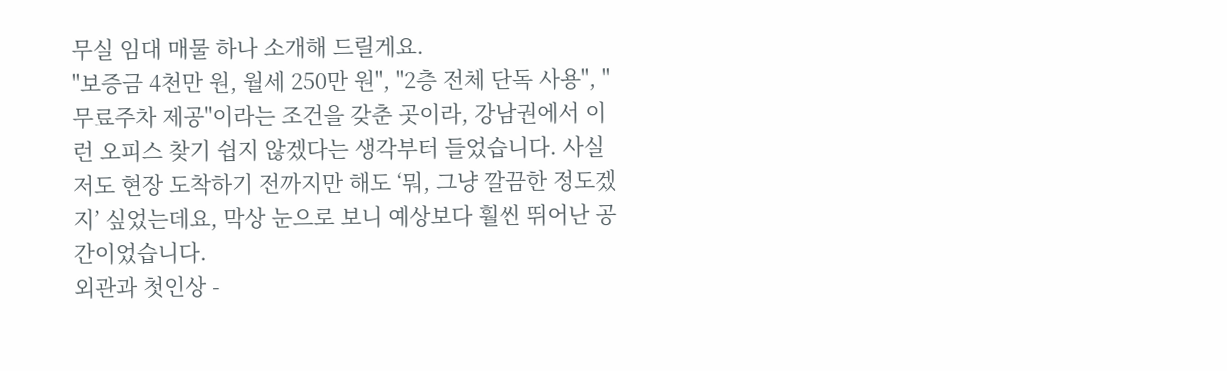무실 임대 매물 하나 소개해 드릴게요.
"보증금 4천만 원, 월세 250만 원", "2층 전체 단독 사용", "무료주차 제공"이라는 조건을 갖춘 곳이라, 강남권에서 이런 오피스 찾기 쉽지 않겠다는 생각부터 들었습니다. 사실 저도 현장 도착하기 전까지만 해도 ‘뭐, 그냥 깔끔한 정도겠지’ 싶었는데요, 막상 눈으로 보니 예상보다 훨씬 뛰어난 공간이었습니다.
외관과 첫인상 -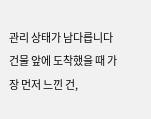관리 상태가 남다릅니다 건물 앞에 도착했을 때 가장 먼저 느낀 건,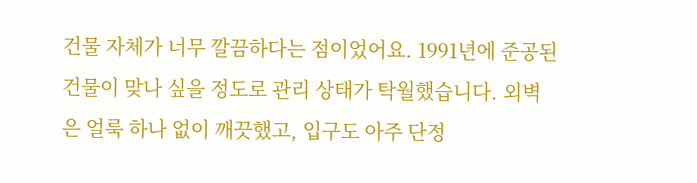건물 자체가 너무 깔끔하다는 점이었어요. 1991년에 준공된 건물이 맞나 싶을 정도로 관리 상태가 탁월했습니다. 외벽은 얼룩 하나 없이 깨끗했고, 입구도 아주 단정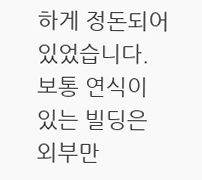하게 정돈되어 있었습니다.
보통 연식이 있는 빌딩은 외부만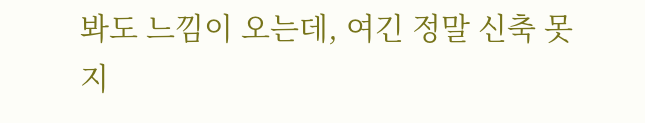봐도 느낌이 오는데, 여긴 정말 신축 못지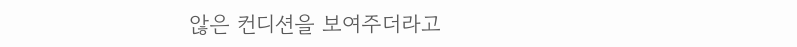않은 컨디션을 보여주더라고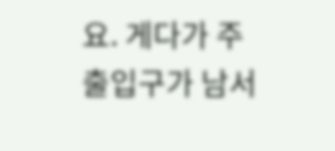요. 게다가 주 출입구가 남서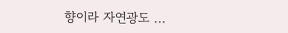향이라 자연광도 ...